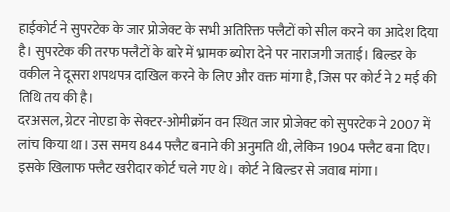हाईकोर्ट ने सुपरटेक के जार प्रोजेक्ट के सभी अतिरिक्त फ्लैटों को सील करने का आदेश दिया है। सुपरटेक की तरफ फ्लैटों के बारे में भ्रामक ब्योरा देने पर नाराजगी जताई। बिल्डर के वकील ने दूसरा शपथपत्र दाखिल करने के लिए और वक्त मांगा है, जिस पर कोर्ट ने 2 मई की तिथि तय की है।
दरअसल, ग्रेटर नोएडा के सेक्टर-ओमीक्रॉन वन स्थित जार प्रोजेक्ट को सुपरटेक ने 2007 में लांच किया था। उस समय 844 फ्लैट बनाने की अनुमति थी, लेकिन 1904 फ्लैट बना दिए। इसके खिलाफ फ्लैट खरीदार कोर्ट चले गए थे। कोर्ट ने बिल्डर से जवाब मांगा।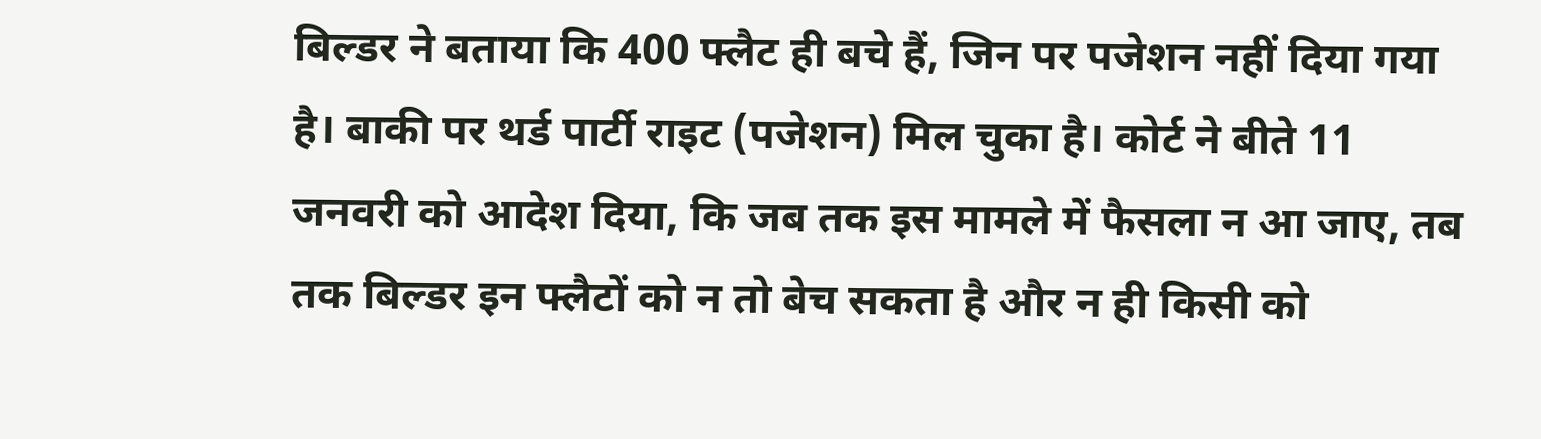बिल्डर ने बताया कि 400 फ्लैट ही बचे हैं, जिन पर पजेशन नहीं दिया गया है। बाकी पर थर्ड पार्टी राइट (पजेशन) मिल चुका है। कोर्ट ने बीते 11 जनवरी को आदेश दिया, कि जब तक इस मामले में फैसला न आ जाए, तब तक बिल्डर इन फ्लैटों को न तो बेच सकता है और न ही किसी को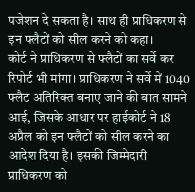पजेशन दे सकता है। साथ ही प्राधिकरण से इन फ्लैटों को सील करने को कहा।
कोर्ट ने प्राधिकरण से फ्लैटों का सर्वे कर रिपोर्ट भी मांगा। प्राधिकरण ने सर्वे में 1040 फ्लैट अतिरिक्त बनाए जाने की बात सामने आई, जिसके आधार पर हाईकोर्ट ने 18 अप्रैल को इन फ्लैटों को सील करने का आदेश दिया है। इसकी जिम्मेदारी प्राधिकरण को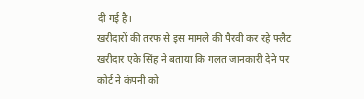दी गई है।
खरीदारों की तरफ से इस मामले की पैरवी कर रहे फ्लैट खरीदार एके सिंह ने बताया कि गलत जानकारी देने पर कोर्ट ने कंपनी को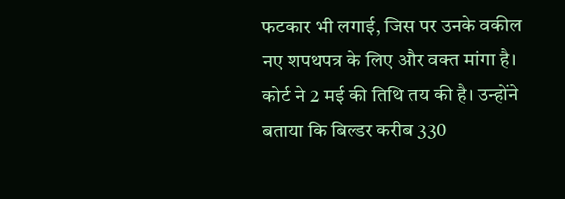फटकार भी लगाई, जिस पर उनके वकील नए शपथपत्र के लिए और वक्त मांगा है। कोर्ट ने 2 मई की तिथि तय की है। उन्होंने बताया कि बिल्डर करीब 330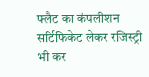फ्लैट का कंपलीशन सर्टिफिकेट लेकर रजिस्ट्री भी कर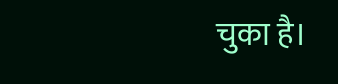चुका है।